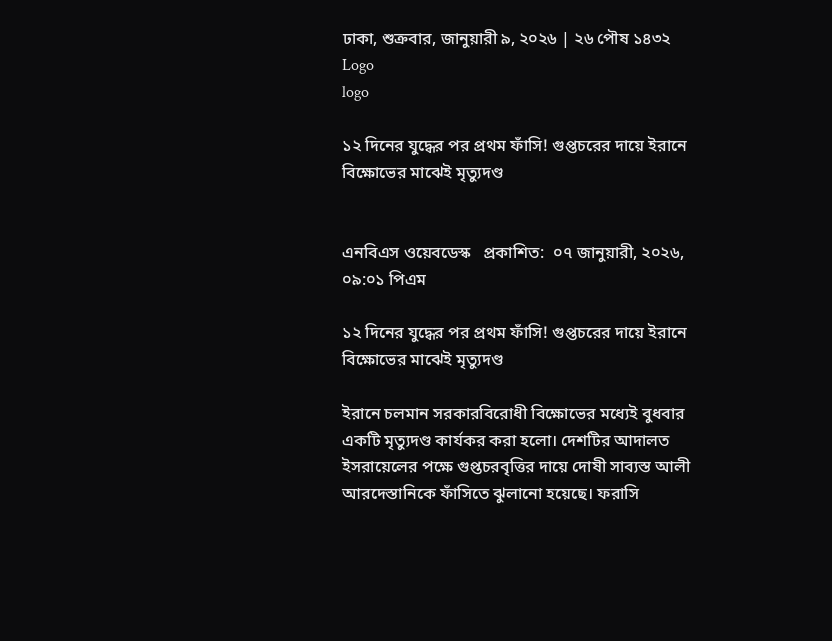ঢাকা, শুক্রবার, জানুয়ারী ৯, ২০২৬ | ২৬ পৌষ ১৪৩২
Logo
logo

১২ দিনের যুদ্ধের পর প্রথম ফাঁসি! গুপ্তচরের দায়ে ইরানে বিক্ষোভের মাঝেই মৃত্যুদণ্ড


এনবিএস ওয়েবডেস্ক   প্রকাশিত:  ০৭ জানুয়ারী, ২০২৬, ০৯:০১ পিএম

১২ দিনের যুদ্ধের পর প্রথম ফাঁসি! গুপ্তচরের দায়ে ইরানে বিক্ষোভের মাঝেই মৃত্যুদণ্ড

ইরানে চলমান সরকারবিরোধী বিক্ষোভের মধ্যেই বুধবার একটি মৃত্যুদণ্ড কার্যকর করা হলো। দেশটির আদালত ইসরায়েলের পক্ষে গুপ্তচরবৃত্তির দায়ে দোষী সাব্যস্ত আলী আরদেস্তানিকে ফাঁসিতে ঝুলানো হয়েছে। ফরাসি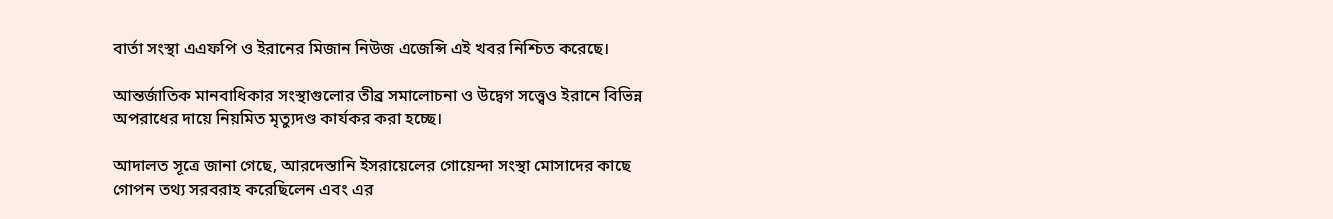বার্তা সংস্থা এএফপি ও ইরানের মিজান নিউজ এজেন্সি এই খবর নিশ্চিত করেছে।

আন্তর্জাতিক মানবাধিকার সংস্থাগুলোর তীব্র সমালোচনা ও উদ্বেগ সত্ত্বেও ইরানে বিভিন্ন অপরাধের দায়ে নিয়মিত মৃত্যুদণ্ড কার্যকর করা হচ্ছে।

আদালত সূত্রে জানা গেছে, আরদেস্তানি ইসরায়েলের গোয়েন্দা সংস্থা মোসাদের কাছে গোপন তথ্য সরবরাহ করেছিলেন এবং এর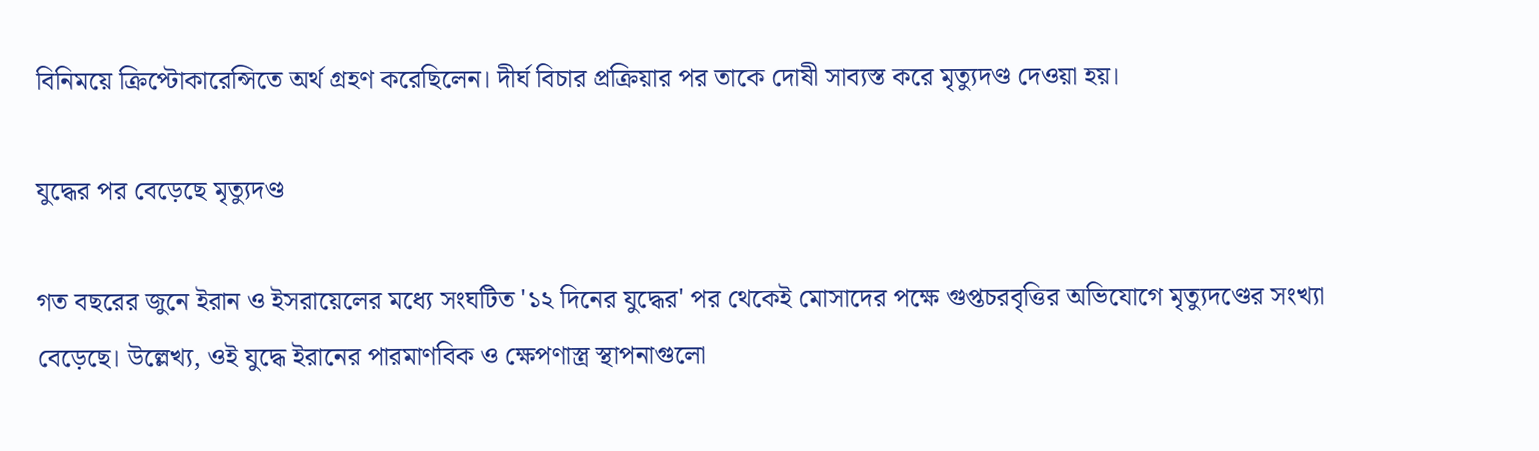বিনিময়ে ক্রিপ্টোকারেন্সিতে অর্থ গ্রহণ করেছিলেন। দীর্ঘ বিচার প্রক্রিয়ার পর তাকে দোষী সাব্যস্ত করে মৃত্যুদণ্ড দেওয়া হয়।

যুদ্ধের পর বেড়েছে মৃত্যুদণ্ড

গত বছরের জুনে ইরান ও ইসরায়েলের মধ্যে সংঘটিত '১২ দিনের যুদ্ধের' পর থেকেই মোসাদের পক্ষে গুপ্তচরবৃত্তির অভিযোগে মৃত্যুদণ্ডের সংখ্যা বেড়েছে। উল্লেখ্য, ওই যুদ্ধে ইরানের পারমাণবিক ও ক্ষেপণাস্ত্র স্থাপনাগুলো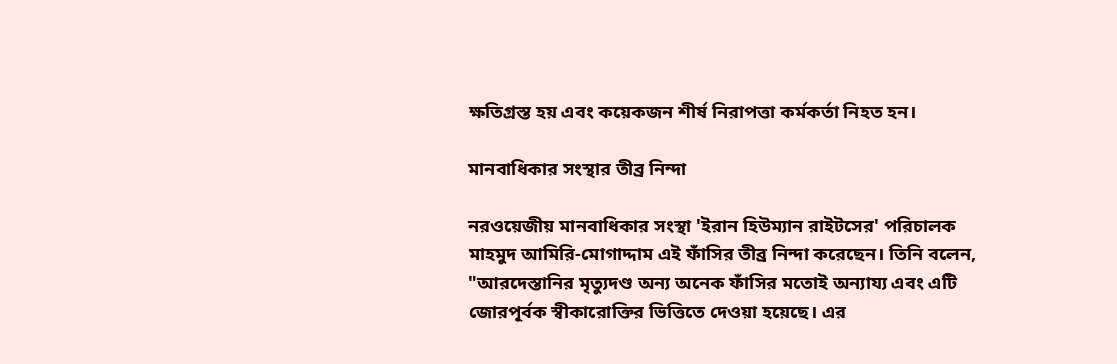ক্ষতিগ্রস্ত হয় এবং কয়েকজন শীর্ষ নিরাপত্তা কর্মকর্তা নিহত হন।

মানবাধিকার সংস্থার তীব্র নিন্দা

নরওয়েজীয় মানবাধিকার সংস্থা 'ইরান হিউম্যান রাইটসের' পরিচালক মাহমুদ আমিরি-মোগাদ্দাম এই ফাঁসির তীব্র নিন্দা করেছেন। তিনি বলেন, "আরদেস্তানির মৃত্যুদণ্ড অন্য অনেক ফাঁসির মতোই অন্যায্য এবং এটি জোরপূর্বক স্বীকারোক্তির ভিত্তিতে দেওয়া হয়েছে। এর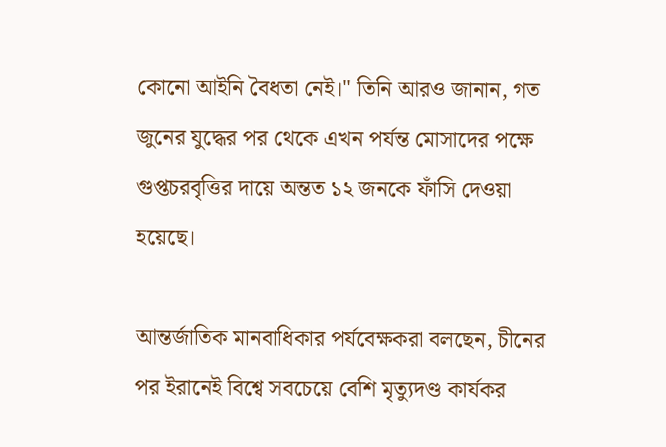কোনো আইনি বৈধতা নেই।" তিনি আরও জানান, গত জুনের যুদ্ধের পর থেকে এখন পর্যন্ত মোসাদের পক্ষে গুপ্তচরবৃত্তির দায়ে অন্তত ১২ জনকে ফাঁসি দেওয়া হয়েছে।

আন্তর্জাতিক মানবাধিকার পর্যবেক্ষকরা বলছেন, চীনের পর ইরানেই বিশ্বে সবচেয়ে বেশি মৃত্যুদণ্ড কার্যকর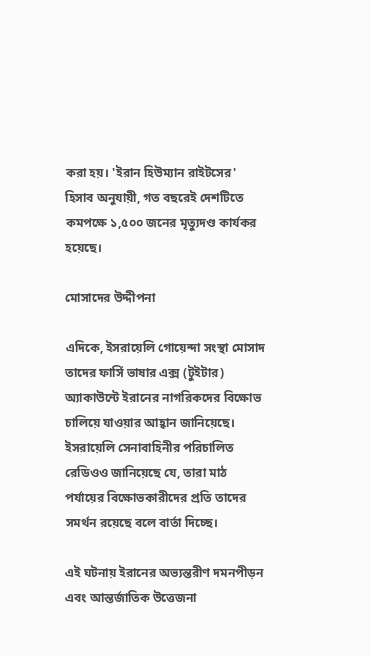করা হয়। 'ইরান হিউম্যান রাইটসের' হিসাব অনুযায়ী, গত বছরেই দেশটিতে কমপক্ষে ১,৫০০ জনের মৃত্যুদণ্ড কার্যকর হয়েছে।

মোসাদের উদ্দীপনা

এদিকে, ইসরায়েলি গোয়েন্দা সংস্থা মোসাদ তাদের ফার্সি ভাষার এক্স (টুইটার) অ্যাকাউন্টে ইরানের নাগরিকদের বিক্ষোভ চালিয়ে যাওয়ার আহ্বান জানিয়েছে। ইসরায়েলি সেনাবাহিনীর পরিচালিত রেডিওও জানিয়েছে যে, তারা মাঠ পর্যায়ের বিক্ষোভকারীদের প্রতি তাদের সমর্থন রয়েছে বলে বার্তা দিচ্ছে।

এই ঘটনায় ইরানের অভ্যন্তরীণ দমনপীড়ন এবং আন্তর্জাতিক উত্তেজনা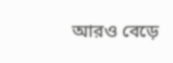আরও বেড়ে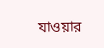যাওয়ার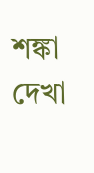শঙ্কা দেখা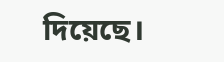দিয়েছে।